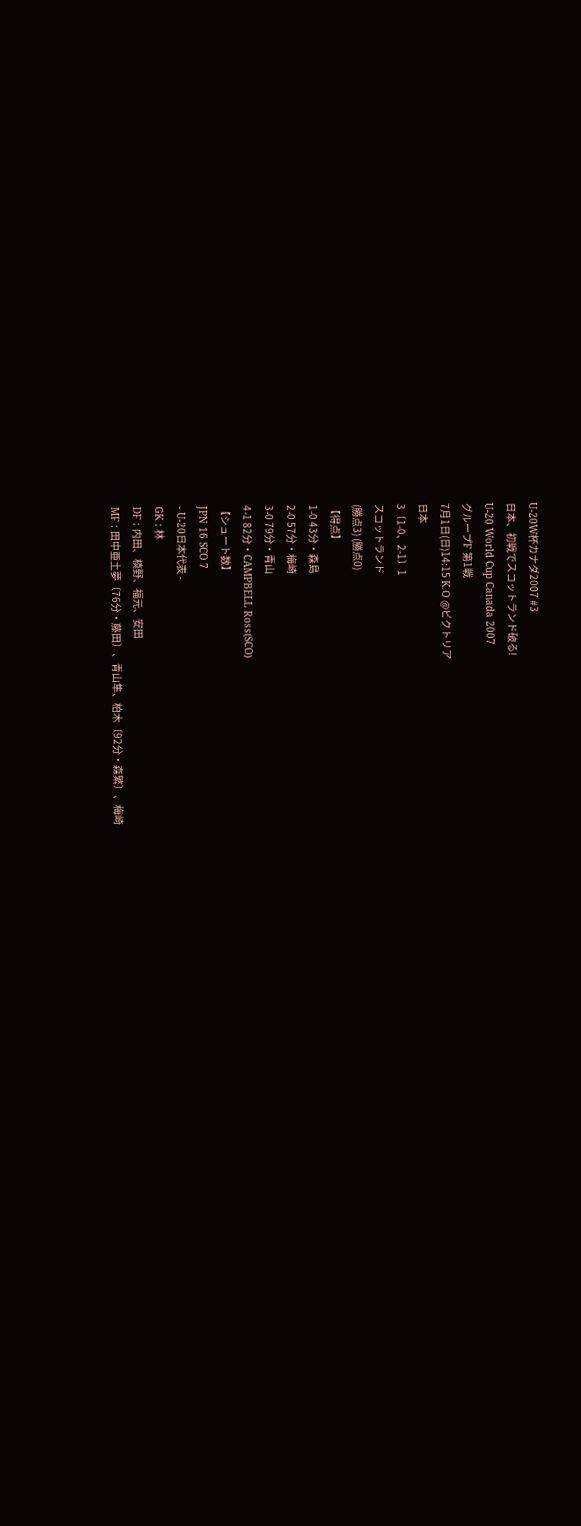U-20W杯カナダ2007 #3
日本、初戦でスコットランド破る!
U-20 World Cup Canada 2007
グループF 第1戦
7月1日(日)14:15 K.O @ビクトリア
日本
3〔1-0、2-1〕1
スコットランド
(勝点3) (勝点0)
【得点】
1-0 43分・森島
2-0 57分・梅崎
3-0 79分・青山
4-1 82分・CAMPBELL Ross(SCO)
【シュート数】
JPN 16 SCO 7
- U-20日本代表 -
GK : 林
DF : 内田、槙野、福元、安田
MF : 田中亜土夢〔76分・藤田〕、青山隼、柏木〔92分・森繁〕、梅崎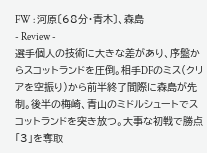FW : 河原〔68分・青木〕、森島
- Review -
選手個人の技術に大きな差があり、序盤からスコットランドを圧倒。相手DFのミス(クリアを空振り)から前半終了間際に森島が先制。後半の梅崎、青山のミドルシュートでスコットランドを突き放つ。大事な初戦で勝点「3」を奪取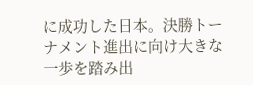に成功した日本。決勝トーナメント進出に向け大きな一歩を踏み出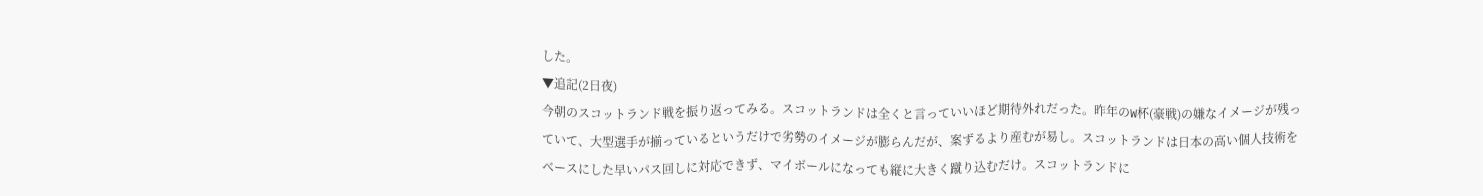した。
▼追記(2日夜)
今朝のスコットランド戦を振り返ってみる。スコットランドは全くと言っていいほど期待外れだった。昨年のW杯(豪戦)の嫌なイメージが残っていて、大型選手が揃っているというだけで劣勢のイメージが膨らんだが、案ずるより産むが易し。スコットランドは日本の高い個人技術をベースにした早いパス回しに対応できず、マイボールになっても縦に大きく蹴り込むだけ。スコットランドに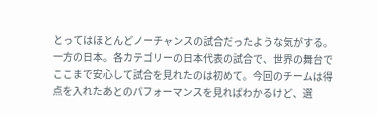とってはほとんどノーチャンスの試合だったような気がする。
一方の日本。各カテゴリーの日本代表の試合で、世界の舞台でここまで安心して試合を見れたのは初めて。今回のチームは得点を入れたあとのパフォーマンスを見ればわかるけど、選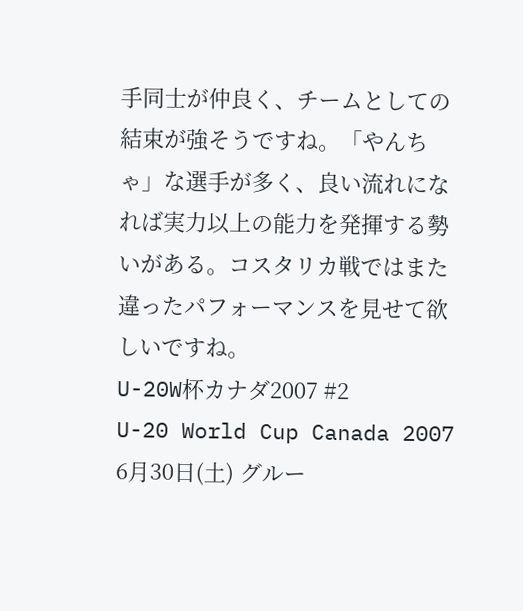手同士が仲良く、チームとしての結束が強そうですね。「やんちゃ」な選手が多く、良い流れになれば実力以上の能力を発揮する勢いがある。コスタリカ戦ではまた違ったパフォーマンスを見せて欲しいですね。
U-20W杯カナダ2007 #2
U-20 World Cup Canada 2007
6月30日(土) グルー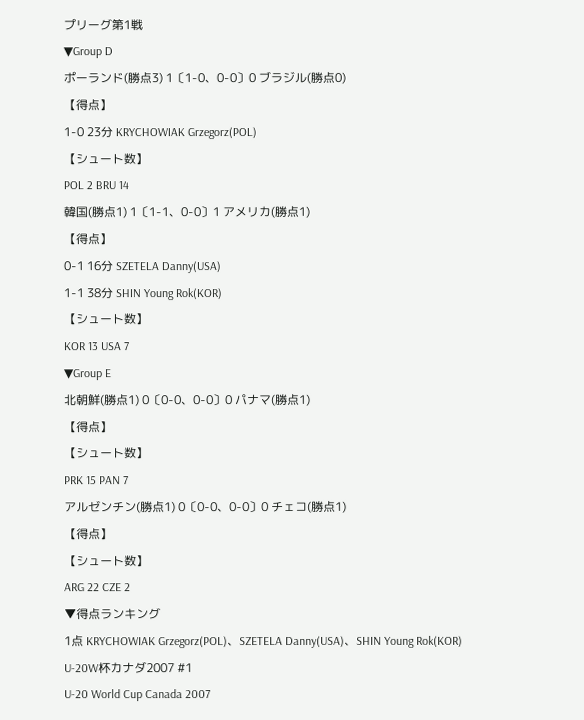プリーグ第1戦
▼Group D
ポーランド(勝点3) 1〔1-0、0-0〕0 ブラジル(勝点0)
【得点】
1-0 23分 KRYCHOWIAK Grzegorz(POL)
【シュート数】
POL 2 BRU 14
韓国(勝点1) 1〔1-1、0-0〕1 アメリカ(勝点1)
【得点】
0-1 16分 SZETELA Danny(USA)
1-1 38分 SHIN Young Rok(KOR)
【シュート数】
KOR 13 USA 7
▼Group E
北朝鮮(勝点1) 0〔0-0、0-0〕0 パナマ(勝点1)
【得点】
【シュート数】
PRK 15 PAN 7
アルゼンチン(勝点1) 0〔0-0、0-0〕0 チェコ(勝点1)
【得点】
【シュート数】
ARG 22 CZE 2
▼得点ランキング
1点 KRYCHOWIAK Grzegorz(POL)、SZETELA Danny(USA)、SHIN Young Rok(KOR)
U-20W杯カナダ2007 #1
U-20 World Cup Canada 2007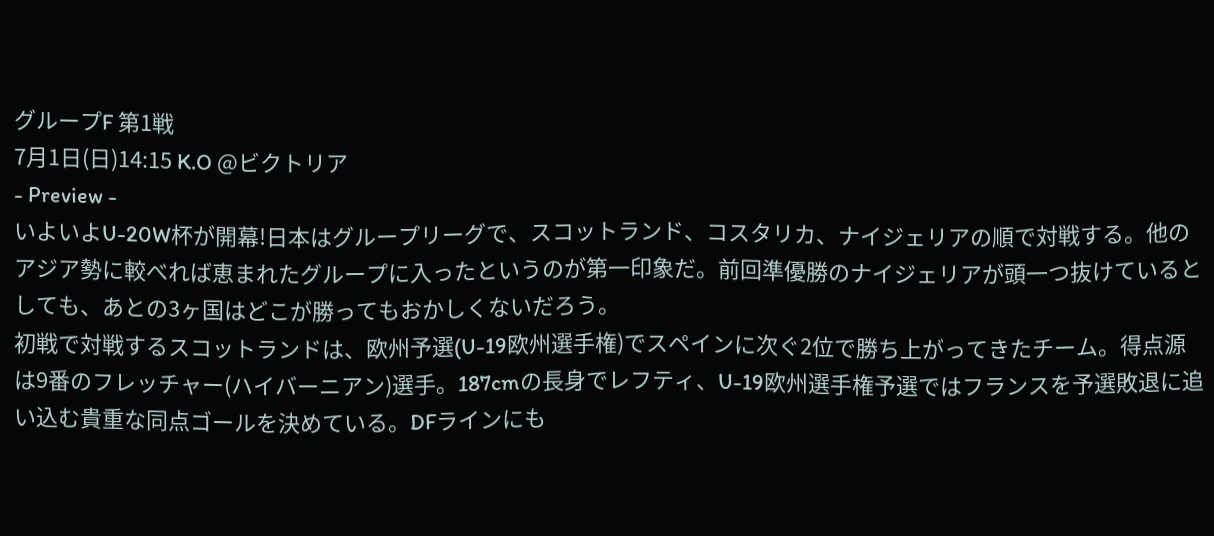グループF 第1戦
7月1日(日)14:15 K.O @ビクトリア
- Preview -
いよいよU-20W杯が開幕!日本はグループリーグで、スコットランド、コスタリカ、ナイジェリアの順で対戦する。他のアジア勢に較べれば恵まれたグループに入ったというのが第一印象だ。前回準優勝のナイジェリアが頭一つ抜けているとしても、あとの3ヶ国はどこが勝ってもおかしくないだろう。
初戦で対戦するスコットランドは、欧州予選(U-19欧州選手権)でスペインに次ぐ2位で勝ち上がってきたチーム。得点源は9番のフレッチャー(ハイバーニアン)選手。187cmの長身でレフティ、U-19欧州選手権予選ではフランスを予選敗退に追い込む貴重な同点ゴールを決めている。DFラインにも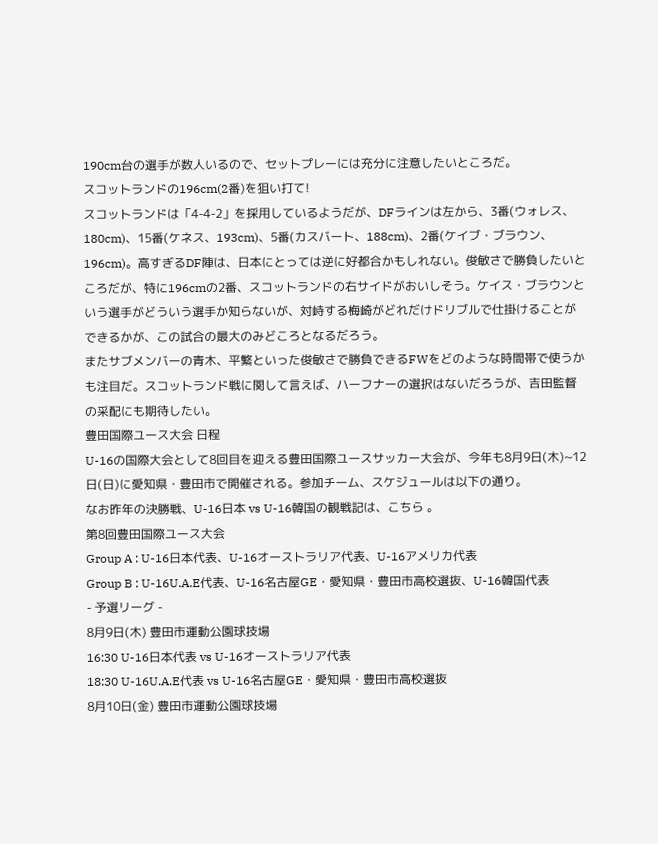190cm台の選手が数人いるので、セットプレーには充分に注意したいところだ。
スコットランドの196cm(2番)を狙い打て!
スコットランドは「4-4-2」を採用しているようだが、DFラインは左から、3番(ウォレス、180cm)、15番(ケネス、193cm)、5番(カスバート、188cm)、2番(ケイブ・ブラウン、196cm)。高すぎるDF陣は、日本にとっては逆に好都合かもしれない。俊敏さで勝負したいところだが、特に196cmの2番、スコットランドの右サイドがおいしそう。ケイス・ブラウンという選手がどういう選手か知らないが、対峙する梅崎がどれだけドリブルで仕掛けることができるかが、この試合の最大のみどころとなるだろう。
またサブメンバーの青木、平繁といった俊敏さで勝負できるFWをどのような時間帯で使うかも注目だ。スコットランド戦に関して言えば、ハーフナーの選択はないだろうが、吉田監督の采配にも期待したい。
豊田国際ユース大会 日程
U-16の国際大会として8回目を迎える豊田国際ユースサッカー大会が、今年も8月9日(木)~12日(日)に愛知県・豊田市で開催される。参加チーム、スケジュールは以下の通り。
なお昨年の決勝戦、U-16日本 vs U-16韓国の観戦記は、こちら 。
第8回豊田国際ユース大会
Group A : U-16日本代表、U-16オーストラリア代表、U-16アメリカ代表
Group B : U-16U.A.E代表、U-16名古屋GE・愛知県・豊田市高校選抜、U-16韓国代表
- 予選リーグ -
8月9日(木) 豊田市運動公園球技場
16:30 U-16日本代表 vs U-16オーストラリア代表
18:30 U-16U.A.E代表 vs U-16名古屋GE・愛知県・豊田市高校選抜
8月10日(金) 豊田市運動公園球技場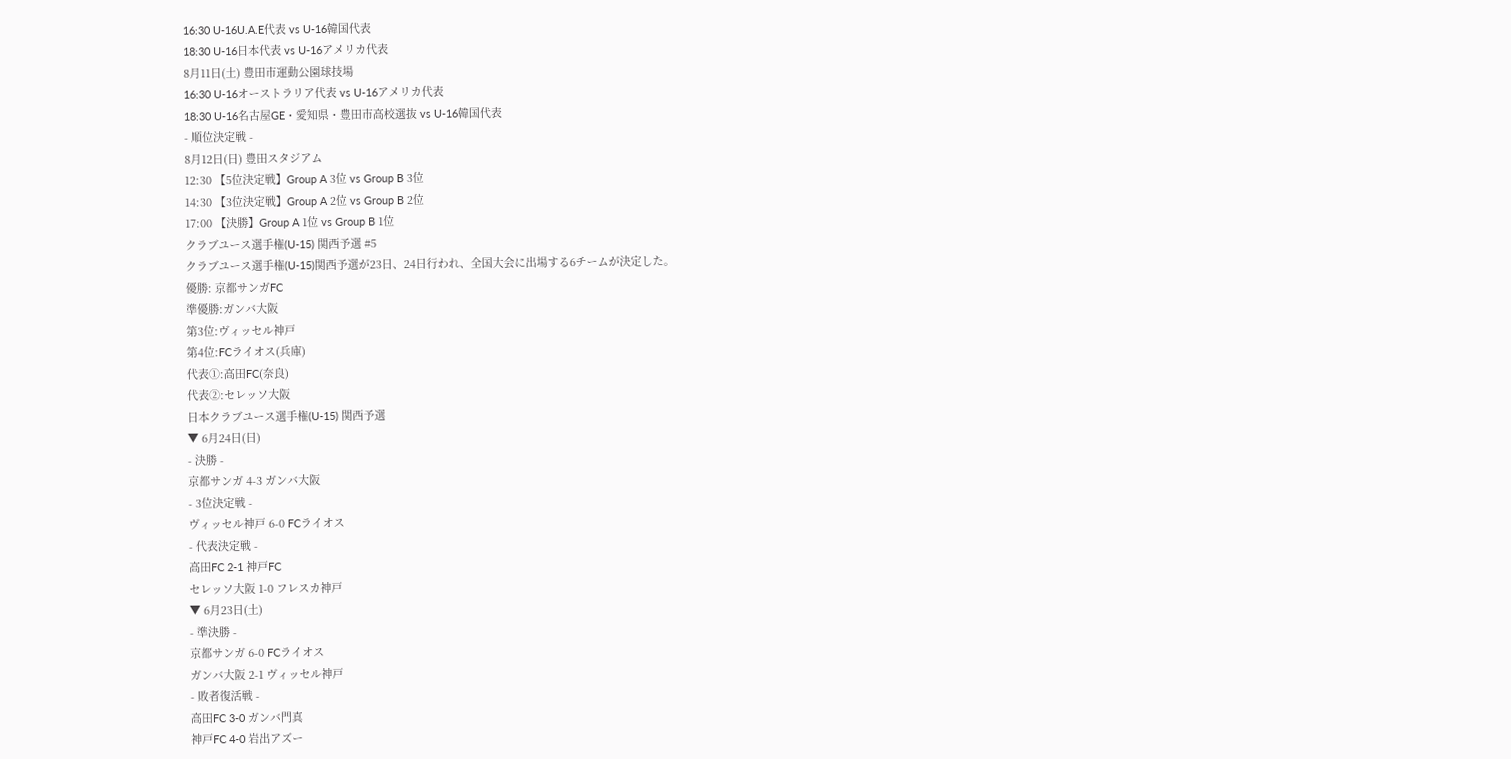16:30 U-16U.A.E代表 vs U-16韓国代表
18:30 U-16日本代表 vs U-16アメリカ代表
8月11日(土) 豊田市運動公園球技場
16:30 U-16オーストラリア代表 vs U-16アメリカ代表
18:30 U-16名古屋GE・愛知県・豊田市高校選抜 vs U-16韓国代表
- 順位決定戦 -
8月12日(日) 豊田スタジアム
12:30 【5位決定戦】Group A 3位 vs Group B 3位
14:30 【3位決定戦】Group A 2位 vs Group B 2位
17:00 【決勝】Group A 1位 vs Group B 1位
クラブユース選手権(U-15) 関西予選 #5
クラブユース選手権(U-15)関西予選が23日、24日行われ、全国大会に出場する6チームが決定した。
優勝: 京都サンガFC
準優勝:ガンバ大阪
第3位:ヴィッセル神戸
第4位:FCライオス(兵庫)
代表①:高田FC(奈良)
代表②:セレッソ大阪
日本クラブユース選手権(U-15) 関西予選
▼ 6月24日(日)
- 決勝 -
京都サンガ 4-3 ガンバ大阪
- 3位決定戦 -
ヴィッセル神戸 6-0 FCライオス
- 代表決定戦 -
高田FC 2-1 神戸FC
セレッソ大阪 1-0 フレスカ神戸
▼ 6月23日(土)
- 準決勝 -
京都サンガ 6-0 FCライオス
ガンバ大阪 2-1 ヴィッセル神戸
- 敗者復活戦 -
高田FC 3-0 ガンバ門真
神戸FC 4-0 岩出アズー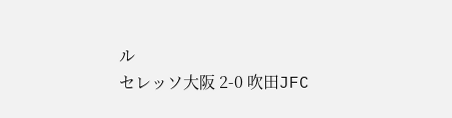ル
セレッソ大阪 2-0 吹田JFC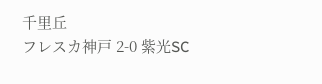千里丘
フレスカ神戸 2-0 紫光SC